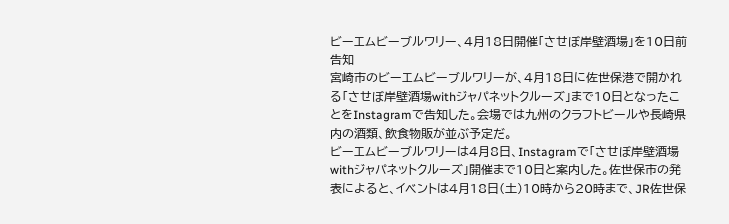ビーエムビーブルワリー、4月18日開催「させぼ岸壁酒場」を10日前告知
宮崎市のビーエムビーブルワリーが、4月18日に佐世保港で開かれる「させぼ岸壁酒場withジャパネットクルーズ」まで10日となったことをInstagramで告知した。会場では九州のクラフトビールや長崎県内の酒類、飲食物販が並ぶ予定だ。
ビーエムビーブルワリーは4月8日、Instagramで「させぼ岸壁酒場withジャパネットクルーズ」開催まで10日と案内した。佐世保市の発表によると、イベントは4月18日(土)10時から20時まで、JR佐世保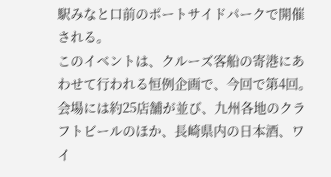駅みなと口前のポートサイドパークで開催される。
このイベントは、クルーズ客船の寄港にあわせて行われる恒例企画で、今回で第4回。会場には約25店舗が並び、九州各地のクラフトビールのほか、長崎県内の日本酒、ワイ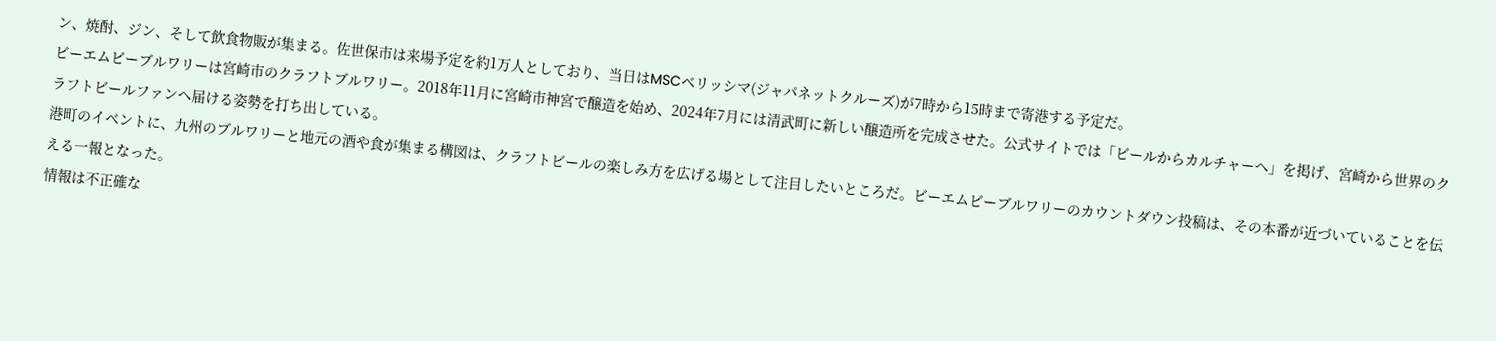ン、焼酎、ジン、そして飲食物販が集まる。佐世保市は来場予定を約1万人としており、当日はMSCベリッシマ(ジャパネットクルーズ)が7時から15時まで寄港する予定だ。
ビーエムビーブルワリーは宮崎市のクラフトブルワリー。2018年11月に宮崎市神宮で醸造を始め、2024年7月には清武町に新しい醸造所を完成させた。公式サイトでは「ビールからカルチャーへ」を掲げ、宮崎から世界のクラフトビールファンへ届ける姿勢を打ち出している。
港町のイベントに、九州のブルワリーと地元の酒や食が集まる構図は、クラフトビールの楽しみ方を広げる場として注目したいところだ。ビーエムビーブルワリーのカウントダウン投稿は、その本番が近づいていることを伝える一報となった。
情報は不正確な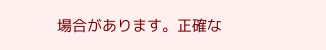場合があります。正確な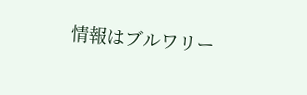情報はブルワリー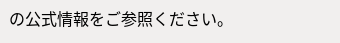の公式情報をご参照ください。